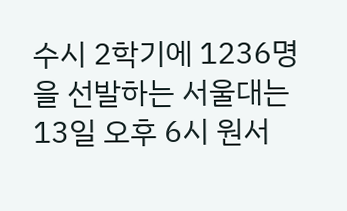수시 2학기에 1236명을 선발하는 서울대는 13일 오후 6시 원서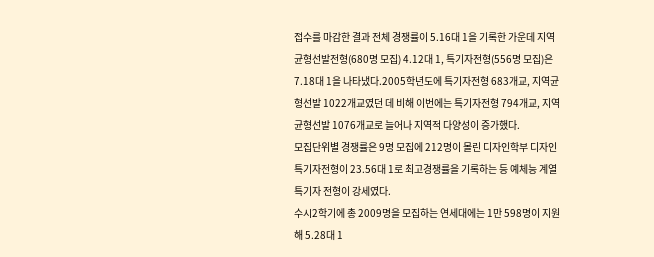접수를 마감한 결과 전체 경쟁률이 5.16대 1을 기록한 가운데 지역균형선발전형(680명 모집) 4.12대 1, 특기자전형(556명 모집)은 7.18대 1을 나타냈다.2005학년도에 특기자전형 683개교, 지역균형선발 1022개교였던 데 비해 이번에는 특기자전형 794개교, 지역균형선발 1076개교로 늘어나 지역적 다양성이 증가했다.
모집단위별 경쟁률은 9명 모집에 212명이 몰린 디자인학부 디자인 특기자전형이 23.56대 1로 최고경쟁률을 기록하는 등 예체능 계열 특기자 전형이 강세였다.
수시2학기에 총 2009명을 모집하는 연세대에는 1만 598명이 지원해 5.28대 1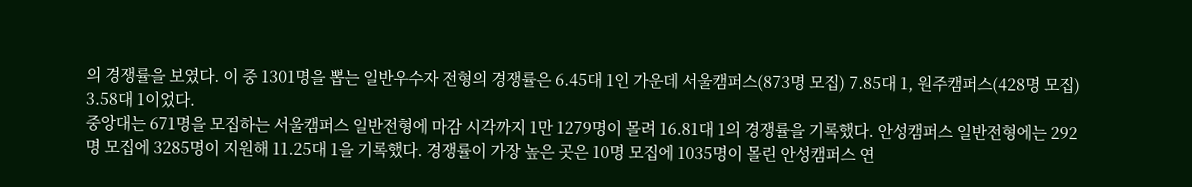의 경쟁률을 보였다. 이 중 1301명을 뽑는 일반우수자 전형의 경쟁률은 6.45대 1인 가운데 서울캠퍼스(873명 모집) 7.85대 1, 원주캠퍼스(428명 모집) 3.58대 1이었다.
중앙대는 671명을 모집하는 서울캠퍼스 일반전형에 마감 시각까지 1만 1279명이 몰려 16.81대 1의 경쟁률을 기록했다. 안성캠퍼스 일반전형에는 292명 모집에 3285명이 지원해 11.25대 1을 기록했다. 경쟁률이 가장 높은 곳은 10명 모집에 1035명이 몰린 안성캠퍼스 연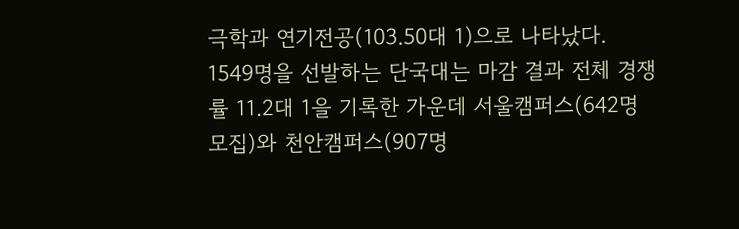극학과 연기전공(103.50대 1)으로 나타났다.
1549명을 선발하는 단국대는 마감 결과 전체 경쟁률 11.2대 1을 기록한 가운데 서울캠퍼스(642명 모집)와 천안캠퍼스(907명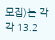모집)는 각각 13.2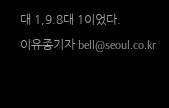대 1,9.8대 1이었다.
이유종기자 bell@seoul.co.kr